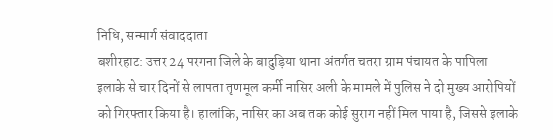निधि, सन्मार्ग संवाददाता
बशीरहाट: उत्तर 24 परगना जिले के बादुड़िया थाना अंतर्गत चतरा ग्राम पंचायत के पापिला इलाके से चार दिनों से लापता तृणमूल कर्मी नासिर अली के मामले में पुलिस ने दो मुख्य आरोपियों को गिरफ्तार किया है। हालांकि, नासिर का अब तक कोई सुराग नहीं मिल पाया है, जिससे इलाके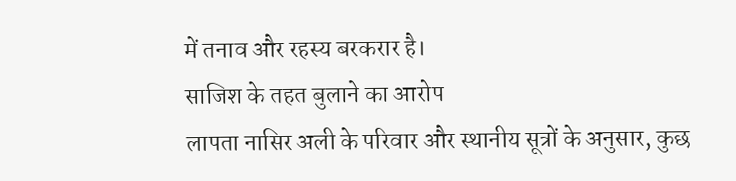में तनाव और रहस्य बरकरार है।
साजिश के तहत बुलाने का आरोप
लापता नासिर अली के परिवार और स्थानीय सूत्रों के अनुसार, कुछ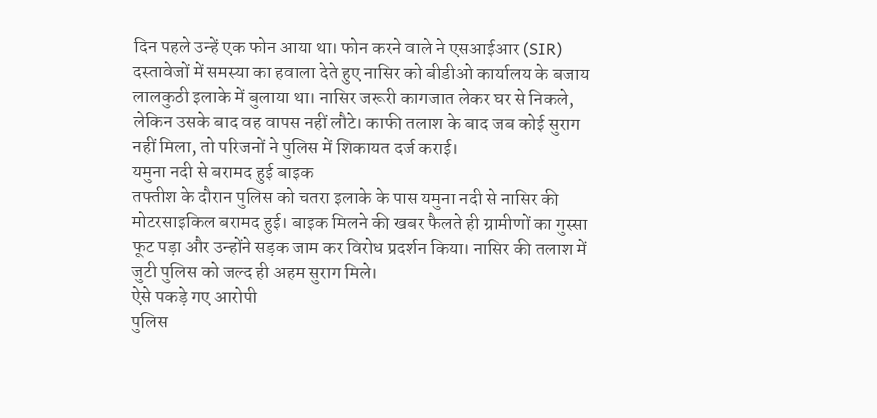दिन पहले उन्हें एक फोन आया था। फोन करने वाले ने एसआईआर (SIR) दस्तावेजों में समस्या का हवाला देते हुए नासिर को बीडीओ कार्यालय के बजाय लालकुठी इलाके में बुलाया था। नासिर जरूरी कागजात लेकर घर से निकले, लेकिन उसके बाद वह वापस नहीं लौटे। काफी तलाश के बाद जब कोई सुराग नहीं मिला, तो परिजनों ने पुलिस में शिकायत दर्ज कराई।
यमुना नदी से बरामद हुई बाइक
तफ्तीश के दौरान पुलिस को चतरा इलाके के पास यमुना नदी से नासिर की मोटरसाइकिल बरामद हुई। बाइक मिलने की खबर फैलते ही ग्रामीणों का गुस्सा फूट पड़ा और उन्होंने सड़क जाम कर विरोध प्रदर्शन किया। नासिर की तलाश में जुटी पुलिस को जल्द ही अहम सुराग मिले।
ऐसे पकड़े गए आरोपी
पुलिस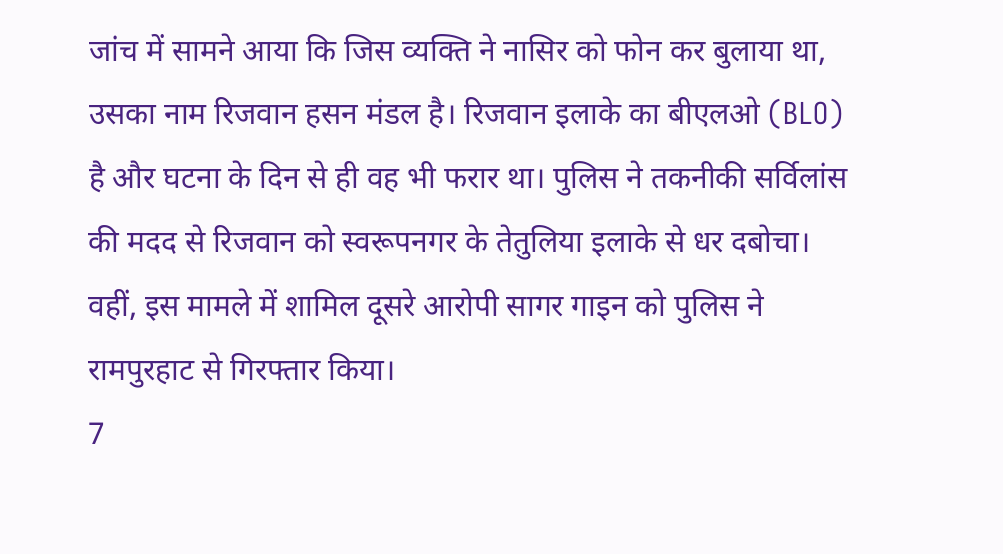जांच में सामने आया कि जिस व्यक्ति ने नासिर को फोन कर बुलाया था, उसका नाम रिजवान हसन मंडल है। रिजवान इलाके का बीएलओ (BLO) है और घटना के दिन से ही वह भी फरार था। पुलिस ने तकनीकी सर्विलांस की मदद से रिजवान को स्वरूपनगर के तेतुलिया इलाके से धर दबोचा। वहीं, इस मामले में शामिल दूसरे आरोपी सागर गाइन को पुलिस ने रामपुरहाट से गिरफ्तार किया।
7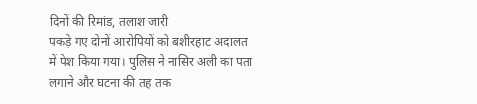दिनों की रिमांड, तलाश जारी
पकड़े गए दोनों आरोपियों को बशीरहाट अदालत में पेश किया गया। पुलिस ने नासिर अली का पता लगाने और घटना की तह तक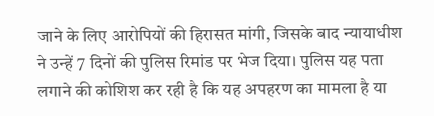जाने के लिए आरोपियों की हिरासत मांगी, जिसके बाद न्यायाधीश ने उन्हें 7 दिनों की पुलिस रिमांड पर भेज दिया। पुलिस यह पता लगाने की कोशिश कर रही है कि यह अपहरण का मामला है या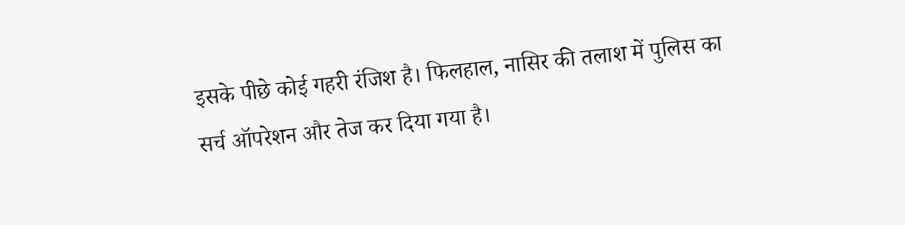इसके पीछे कोई गहरी रंजिश है। फिलहाल, नासिर की तलाश में पुलिस का सर्च ऑपरेशन और तेज कर दिया गया है।